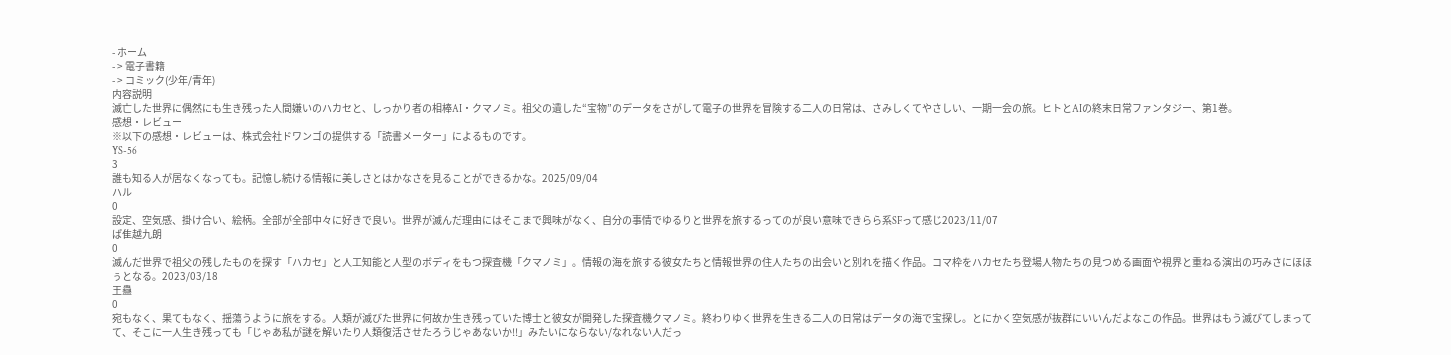- ホーム
- > 電子書籍
- > コミック(少年/青年)
内容説明
滅亡した世界に偶然にも生き残った人間嫌いのハカセと、しっかり者の相棒AI・クマノミ。祖父の遺した“宝物”のデータをさがして電子の世界を冒険する二人の日常は、さみしくてやさしい、一期一会の旅。ヒトとAIの終末日常ファンタジー、第1巻。
感想・レビュー
※以下の感想・レビューは、株式会社ドワンゴの提供する「読書メーター」によるものです。
YS-56
3
誰も知る人が居なくなっても。記憶し続ける情報に美しさとはかなさを見ることができるかな。2025/09/04
ハル
0
設定、空気感、掛け合い、絵柄。全部が全部中々に好きで良い。世界が滅んだ理由にはそこまで興味がなく、自分の事情でゆるりと世界を旅するってのが良い意味できらら系SFって感じ2023/11/07
ぱ隹越九朗
0
滅んだ世界で祖父の残したものを探す「ハカセ」と人工知能と人型のボディをもつ探査機「クマノミ」。情報の海を旅する彼女たちと情報世界の住人たちの出会いと別れを描く作品。コマ枠をハカセたち登場人物たちの見つめる画面や視界と重ねる演出の巧みさにほほぅとなる。2023/03/18
王蠱
0
宛もなく、果てもなく、揺蕩うように旅をする。人類が滅びた世界に何故か生き残っていた博士と彼女が開発した探査機クマノミ。終わりゆく世界を生きる二人の日常はデータの海で宝探し。とにかく空気感が抜群にいいんだよなこの作品。世界はもう滅びてしまってて、そこに一人生き残っても「じゃあ私が謎を解いたり人類復活させたろうじゃあないか!!」みたいにならない/なれない人だっ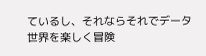ているし、それならそれでデータ世界を楽しく冒険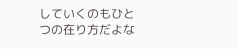していくのもひとつの在り方だよな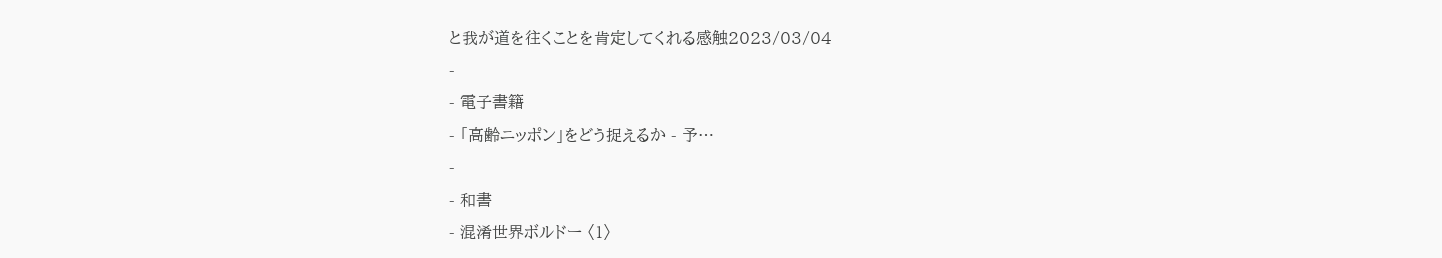と我が道を往くことを肯定してくれる感触2023/03/04
-
- 電子書籍
- 「高齢ニッポン」をどう捉えるか - 予…
-
- 和書
- 混淆世界ボルドー 〈1〉